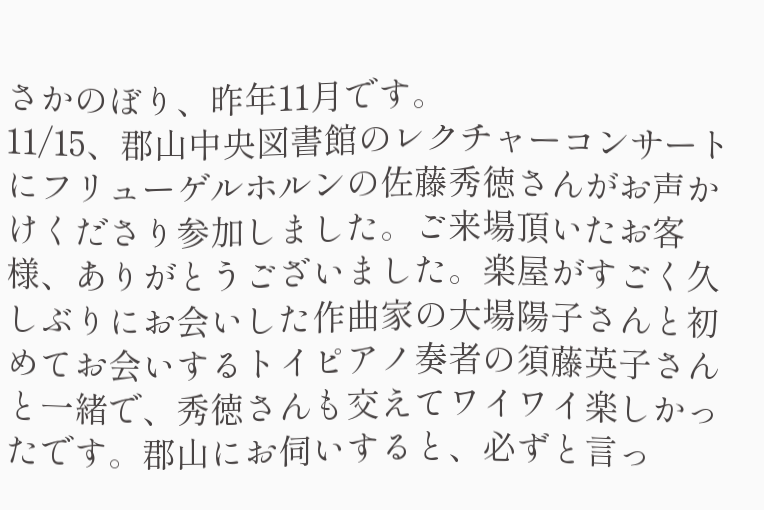さかのぼり、昨年11月です。
11/15、郡山中央図書館のレクチャーコンサートにフリューゲルホルンの佐藤秀徳さんがお声かけくださり参加しました。ご来場頂いたお客様、ありがとうございました。楽屋がすごく久しぶりにお会いした作曲家の大場陽子さんと初めてお会いするトイピアノ奏者の須藤英子さんと一緒で、秀徳さんも交えてワイワイ楽しかったです。郡山にお伺いすると、必ずと言っ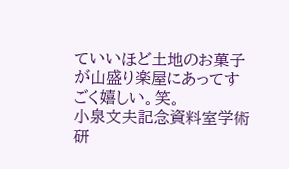ていいほど土地のお菓子が山盛り楽屋にあってすごく嬉しい。笑。
小泉文夫記念資料室学術研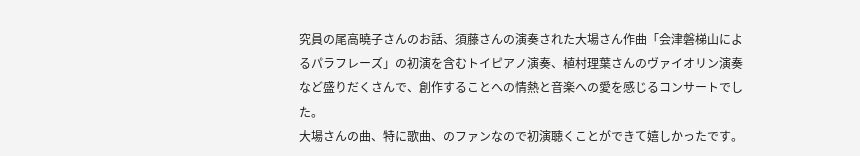究員の尾高曉子さんのお話、須藤さんの演奏された大場さん作曲「会津磐梯山によるパラフレーズ」の初演を含むトイピアノ演奏、植村理葉さんのヴァイオリン演奏など盛りだくさんで、創作することへの情熱と音楽への愛を感じるコンサートでした。
大場さんの曲、特に歌曲、のファンなので初演聴くことができて嬉しかったです。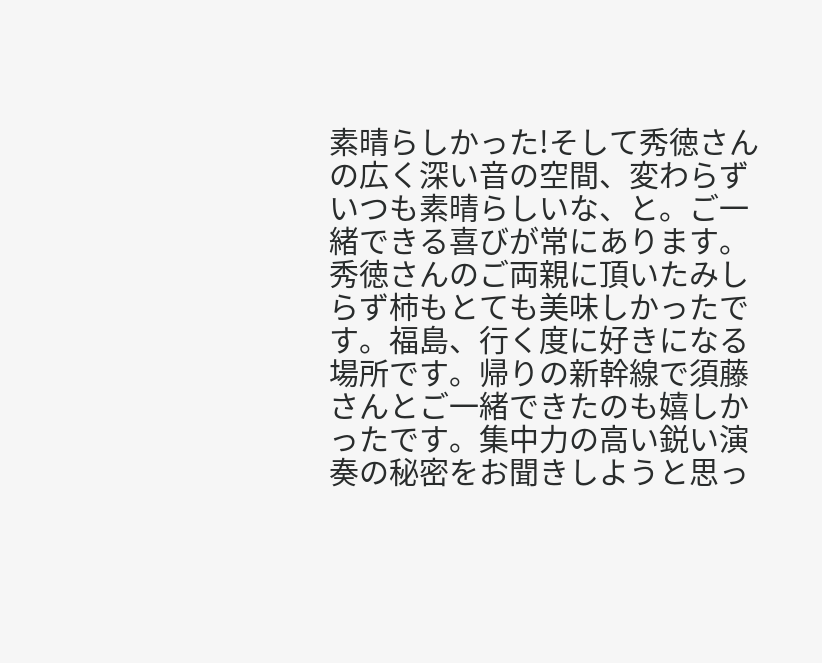素晴らしかった!そして秀徳さんの広く深い音の空間、変わらずいつも素晴らしいな、と。ご一緒できる喜びが常にあります。秀徳さんのご両親に頂いたみしらず柿もとても美味しかったです。福島、行く度に好きになる場所です。帰りの新幹線で須藤さんとご一緒できたのも嬉しかったです。集中力の高い鋭い演奏の秘密をお聞きしようと思っ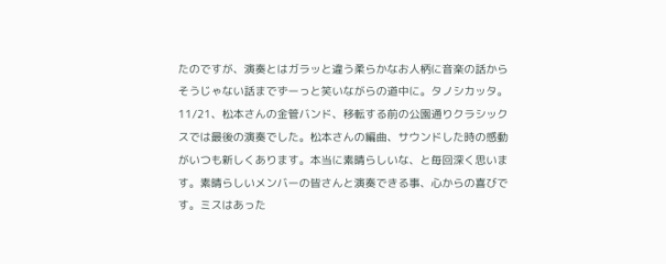たのですが、演奏とはガラッと違う柔らかなお人柄に音楽の話からそうじゃない話までずーっと笑いながらの道中に。タノシカッタ。
11/21、松本さんの金管バンド、移転する前の公園通りクラシックスでは最後の演奏でした。松本さんの編曲、サウンドした時の感動がいつも新しくあります。本当に素晴らしいな、と毎回深く思います。素晴らしいメンバーの皆さんと演奏できる事、心からの喜びです。ミスはあった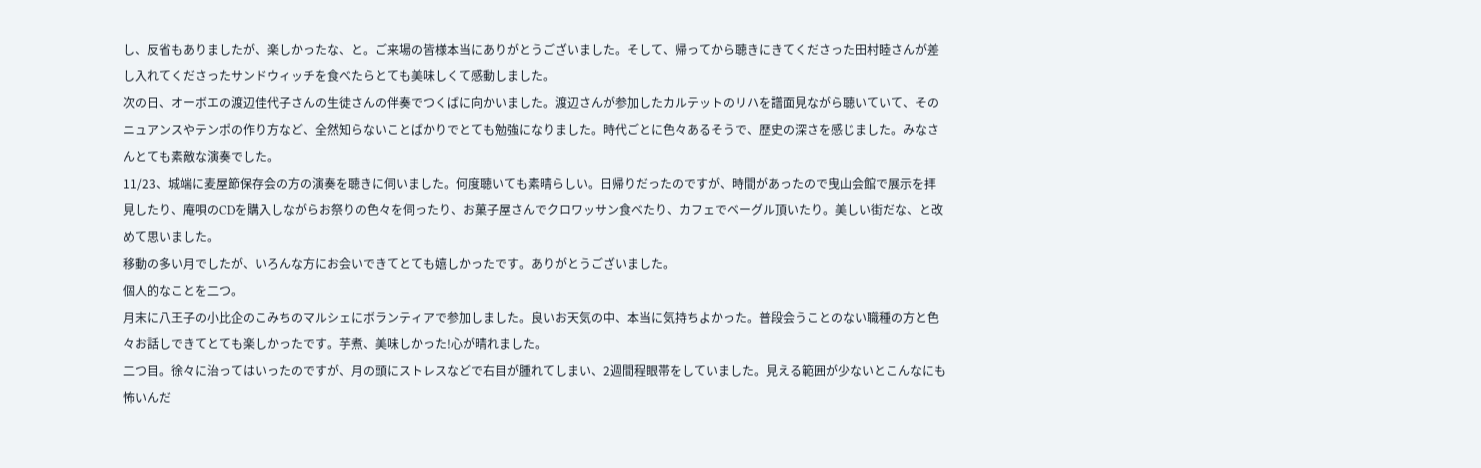し、反省もありましたが、楽しかったな、と。ご来場の皆様本当にありがとうございました。そして、帰ってから聴きにきてくださった田村睦さんが差し入れてくださったサンドウィッチを食べたらとても美味しくて感動しました。
次の日、オーボエの渡辺佳代子さんの生徒さんの伴奏でつくばに向かいました。渡辺さんが参加したカルテットのリハを譜面見ながら聴いていて、そのニュアンスやテンポの作り方など、全然知らないことばかりでとても勉強になりました。時代ごとに色々あるそうで、歴史の深さを感じました。みなさんとても素敵な演奏でした。
11/23、城端に麦屋節保存会の方の演奏を聴きに伺いました。何度聴いても素晴らしい。日帰りだったのですが、時間があったので曳山会館で展示を拝見したり、庵唄のCDを購入しながらお祭りの色々を伺ったり、お菓子屋さんでクロワッサン食べたり、カフェでベーグル頂いたり。美しい街だな、と改めて思いました。
移動の多い月でしたが、いろんな方にお会いできてとても嬉しかったです。ありがとうございました。
個人的なことを二つ。
月末に八王子の小比企のこみちのマルシェにボランティアで参加しました。良いお天気の中、本当に気持ちよかった。普段会うことのない職種の方と色々お話しできてとても楽しかったです。芋煮、美味しかった!心が晴れました。
二つ目。徐々に治ってはいったのですが、月の頭にストレスなどで右目が腫れてしまい、2週間程眼帯をしていました。見える範囲が少ないとこんなにも怖いんだ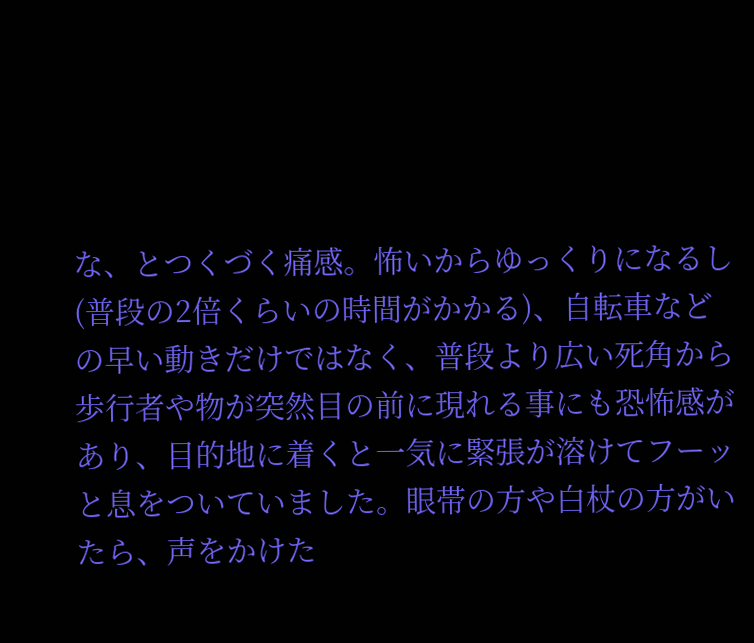な、とつくづく痛感。怖いからゆっくりになるし(普段の2倍くらいの時間がかかる)、自転車などの早い動きだけではなく、普段より広い死角から歩行者や物が突然目の前に現れる事にも恐怖感があり、目的地に着くと一気に緊張が溶けてフーッと息をついていました。眼帯の方や白杖の方がいたら、声をかけた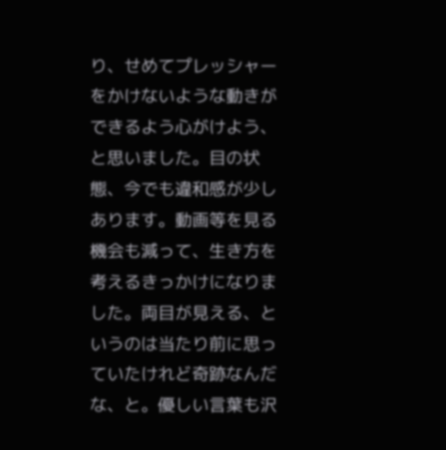り、せめてプレッシャーをかけないような動きができるよう心がけよう、と思いました。目の状態、今でも違和感が少しあります。動画等を見る機会も減って、生き方を考えるきっかけになりました。両目が見える、というのは当たり前に思っていたけれど奇跡なんだな、と。優しい言葉も沢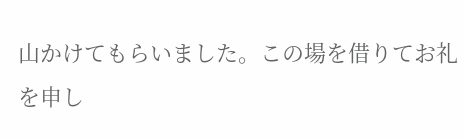山かけてもらいました。この場を借りてお礼を申し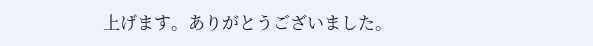上げます。ありがとうございました。